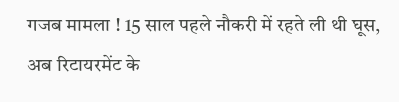गजब मामला ! 15 साल पहले नौकरी में रहते ली थी घूस, अब रिटायरमेंट के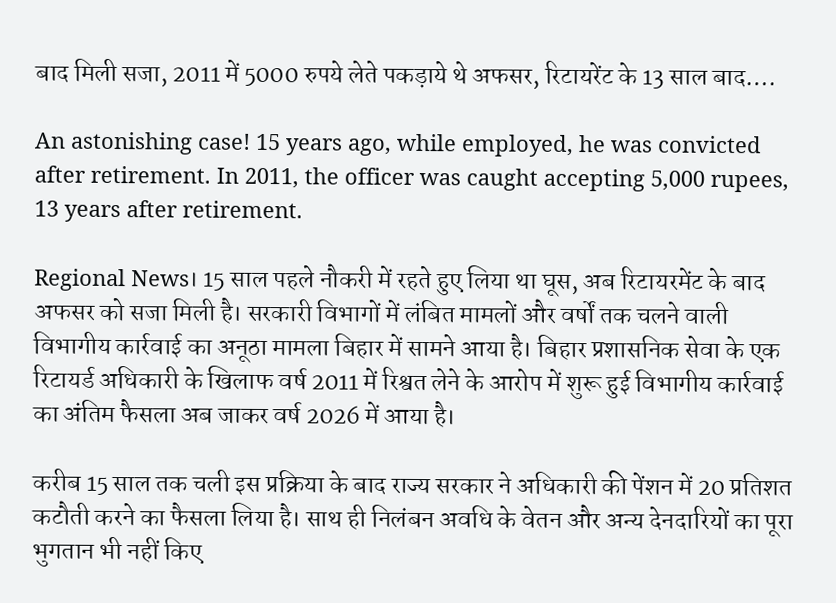बाद मिली सजा, 2011 में 5000 रुपये लेते पकड़ाये थे अफसर, रिटायरेंट के 13 साल बाद….

An astonishing case! 15 years ago, while employed, he was convicted after retirement. In 2011, the officer was caught accepting 5,000 rupees, 13 years after retirement.

Regional News। 15 साल पहले नौकरी में रहते हुए लिया था घूस, अब रिटायरमेंट के बाद अफसर को सजा मिली है। सरकारी विभागों में लंबित मामलों और वर्षों तक चलने वाली विभागीय कार्रवाई का अनूठा मामला बिहार में सामने आया है। बिहार प्रशासनिक सेवा के एक रिटायर्ड अधिकारी के खिलाफ वर्ष 2011 में रिश्वत लेने के आरोप में शुरू हुई विभागीय कार्रवाई का अंतिम फैसला अब जाकर वर्ष 2026 में आया है।

करीब 15 साल तक चली इस प्रक्रिया के बाद राज्य सरकार ने अधिकारी की पेंशन में 20 प्रतिशत कटौती करने का फैसला लिया है। साथ ही निलंबन अवधि के वेतन और अन्य देनदारियों का पूरा भुगतान भी नहीं किए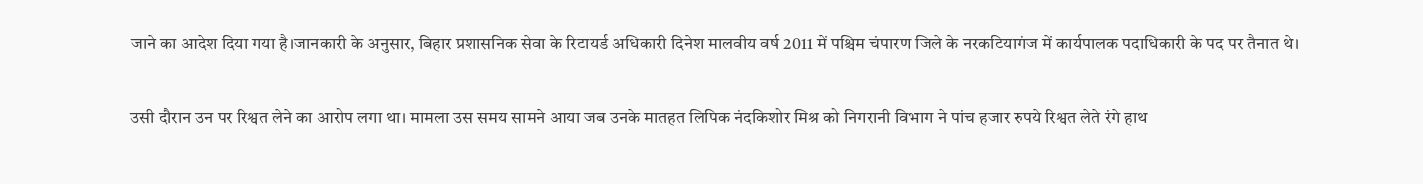जाने का आदेश दिया गया है।जानकारी के अनुसार, बिहार प्रशासनिक सेवा के रिटायर्ड अधिकारी दिनेश मालवीय वर्ष 2011 में पश्चिम चंपारण जिले के नरकटियागंज में कार्यपालक पदाधिकारी के पद पर तैनात थे।

उसी दौरान उन पर रिश्वत लेने का आरोप लगा था। मामला उस समय सामने आया जब उनके मातहत लिपिक नंदकिशोर मिश्र को निगरानी विभाग ने पांच हजार रुपये रिश्वत लेते रंगे हाथ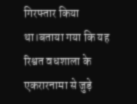गिरफ्तार किया था।बताया गया कि यह रिश्वत वधशाला के एकरारनामा से जुड़े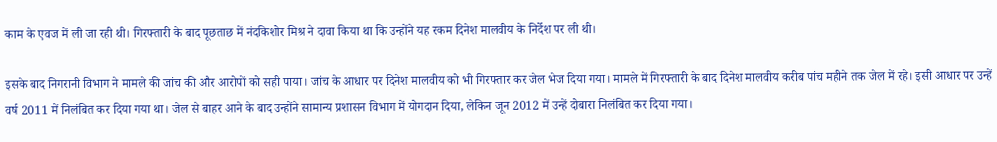काम के एवज में ली जा रही थी। गिरफ्तारी के बाद पूछताछ में नंदकिशोर मिश्र ने दावा किया था कि उन्होंने यह रकम दिनेश मालवीय के निर्देश पर ली थी।

इसके बाद निगरानी विभाग ने मामले की जांच की और आरोपों को सही पाया। जांच के आधार पर दिनेश मालवीय को भी गिरफ्तार कर जेल भेज दिया गया। मामले में गिरफ्तारी के बाद दिनेश मालवीय करीब पांच महीने तक जेल में रहे। इसी आधार पर उन्हें वर्ष 2011 में निलंबित कर दिया गया था। जेल से बाहर आने के बाद उन्होंने सामान्य प्रशासन विभाग में योगदान दिया, लेकिन जून 2012 में उन्हें दोबारा निलंबित कर दिया गया।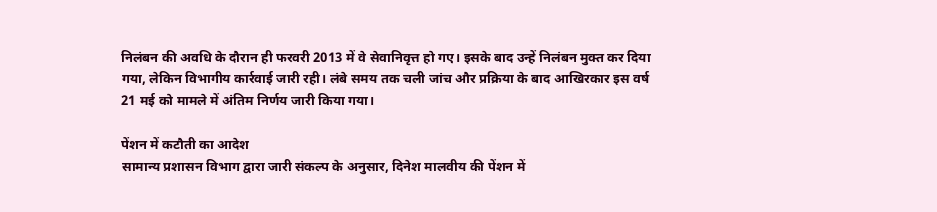निलंबन की अवधि के दौरान ही फरवरी 2013 में वे सेवानिवृत्त हो गए। इसके बाद उन्हें निलंबन मुक्त कर दिया गया, लेकिन विभागीय कार्रवाई जारी रही। लंबे समय तक चली जांच और प्रक्रिया के बाद आखिरकार इस वर्ष 21 मई को मामले में अंतिम निर्णय जारी किया गया।

पेंशन में कटौती का आदेश
सामान्य प्रशासन विभाग द्वारा जारी संकल्प के अनुसार, दिनेश मालवीय की पेंशन में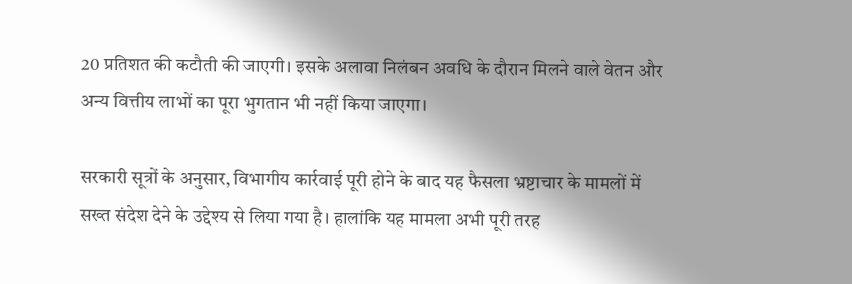20 प्रतिशत की कटौती की जाएगी। इसके अलावा निलंबन अवधि के दौरान मिलने वाले वेतन और अन्य वित्तीय लाभों का पूरा भुगतान भी नहीं किया जाएगा।

सरकारी सूत्रों के अनुसार, विभागीय कार्रवाई पूरी होने के बाद यह फैसला भ्रष्टाचार के मामलों में सख्त संदेश देने के उद्देश्य से लिया गया है। हालांकि यह मामला अभी पूरी तरह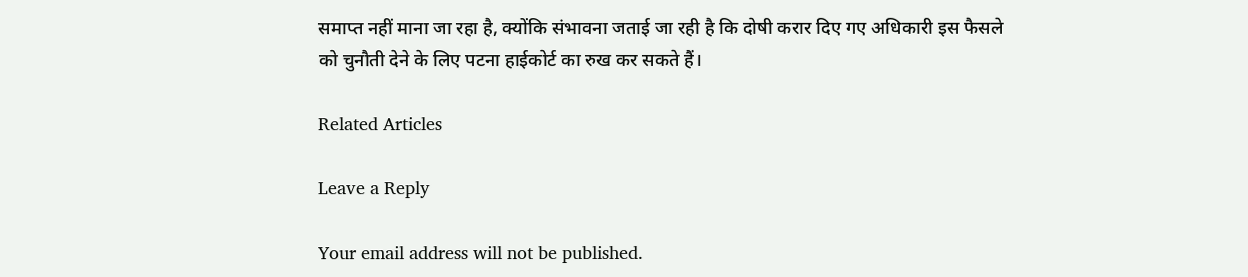समाप्त नहीं माना जा रहा है, क्योंकि संभावना जताई जा रही है कि दोषी करार दिए गए अधिकारी इस फैसले को चुनौती देने के लिए पटना हाईकोर्ट का रुख कर सकते हैं।

Related Articles

Leave a Reply

Your email address will not be published.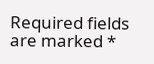Required fields are marked *